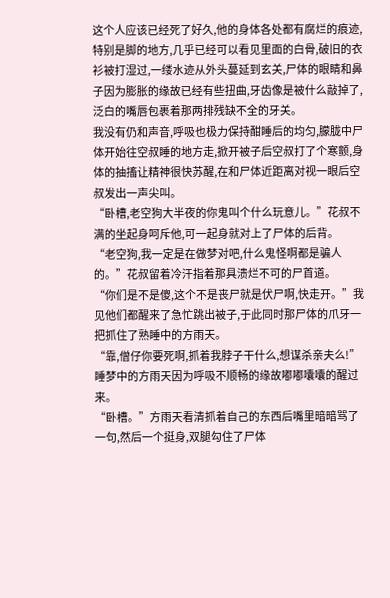这个人应该已经死了好久,他的身体各处都有腐烂的痕迹,特别是脚的地方,几乎已经可以看见里面的白骨,破旧的衣衫被打湿过,一缕水迹从外头蔓延到玄关,尸体的眼睛和鼻子因为膨胀的缘故已经有些扭曲,牙齿像是被什么敲掉了,泛白的嘴唇包裹着那两排残缺不全的牙关。
我没有仍和声音,呼吸也极力保持酣睡后的均匀,朦胧中尸体开始往空叔睡的地方走,掀开被子后空叔打了个寒颤,身体的抽搐让精神很快苏醒,在和尸体近距离对视一眼后空叔发出一声尖叫。
“卧槽,老空狗大半夜的你鬼叫个什么玩意儿。”花叔不满的坐起身呵斥他,可一起身就对上了尸体的后背。
“老空狗,我一定是在做梦对吧,什么鬼怪啊都是骗人的。”花叔留着冷汗指着那具溃烂不可的尸首道。
“你们是不是傻,这个不是丧尸就是伏尸啊,快走开。”我见他们都醒来了急忙跳出被子,于此同时那尸体的爪牙一把抓住了熟睡中的方雨天。
“靠,僧仔你要死啊,抓着我脖子干什么,想谋杀亲夫么!”睡梦中的方雨天因为呼吸不顺畅的缘故嘟嘟囔囔的醒过来。
“卧槽。”方雨天看清抓着自己的东西后嘴里暗暗骂了一句,然后一个挺身,双腿勾住了尸体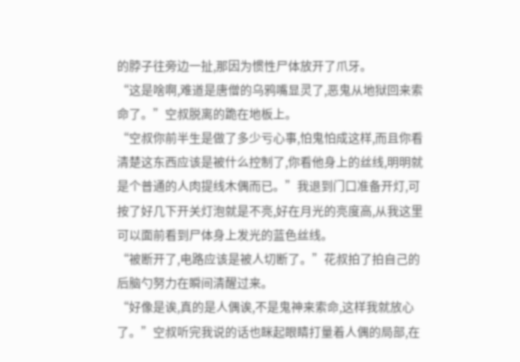的脖子往旁边一扯,那因为惯性尸体放开了爪牙。
“这是啥啊,难道是唐僧的乌鸦嘴显灵了,恶鬼从地狱回来索命了。”空叔脱离的跪在地板上。
“空叔你前半生是做了多少亏心事,怕鬼怕成这样,而且你看清楚这东西应该是被什么控制了,你看他身上的丝线,明明就是个普通的人肉提线木偶而已。”我退到门口准备开灯,可按了好几下开关灯泡就是不亮,好在月光的亮度高,从我这里可以面前看到尸体身上发光的蓝色丝线。
“被断开了,电路应该是被人切断了。”花叔拍了拍自己的后脑勺努力在瞬间清醒过来。
“好像是诶,真的是人偶诶,不是鬼神来索命,这样我就放心了。”空叔听完我说的话也眯起眼睛打量着人偶的局部,在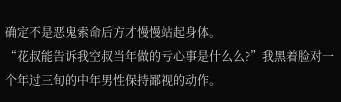确定不是恶鬼索命后方才慢慢站起身体。
“花叔能告诉我空叔当年做的亏心事是什么么?”我黑着脸对一个年过三旬的中年男性保持鄙视的动作。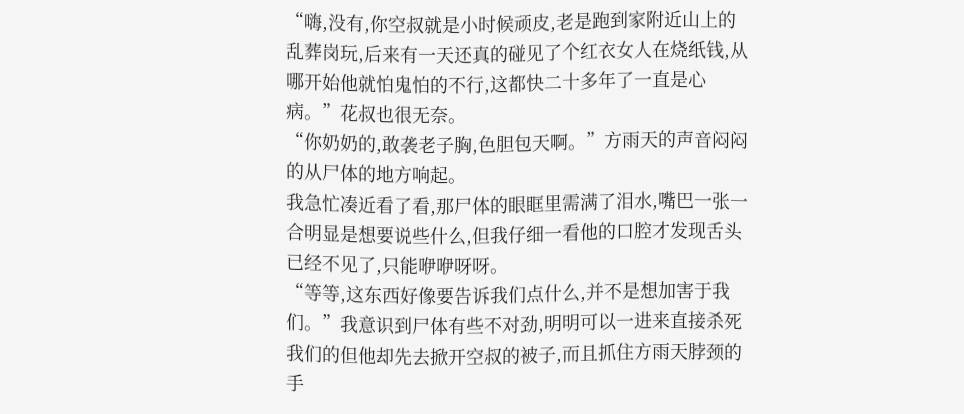“嗨,没有,你空叔就是小时候顽皮,老是跑到家附近山上的乱葬岗玩,后来有一天还真的碰见了个红衣女人在烧纸钱,从哪开始他就怕鬼怕的不行,这都快二十多年了一直是心病。”花叔也很无奈。
“你奶奶的,敢袭老子胸,色胆包天啊。”方雨天的声音闷闷的从尸体的地方响起。
我急忙凑近看了看,那尸体的眼眶里需满了泪水,嘴巴一张一合明显是想要说些什么,但我仔细一看他的口腔才发现舌头已经不见了,只能咿咿呀呀。
“等等,这东西好像要告诉我们点什么,并不是想加害于我们。”我意识到尸体有些不对劲,明明可以一进来直接杀死我们的但他却先去掀开空叔的被子,而且抓住方雨天脖颈的手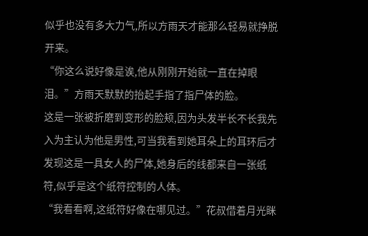似乎也没有多大力气,所以方雨天才能那么轻易就挣脱开来。
“你这么说好像是诶,他从刚刚开始就一直在掉眼泪。”方雨天默默的抬起手指了指尸体的脸。
这是一张被折磨到变形的脸颊,因为头发半长不长我先入为主认为他是男性,可当我看到她耳朵上的耳环后才发现这是一具女人的尸体,她身后的线都来自一张纸符,似乎是这个纸符控制的人体。
“我看看啊,这纸符好像在哪见过。”花叔借着月光眯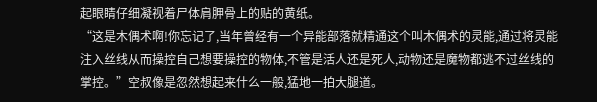起眼睛仔细凝视着尸体肩胛骨上的贴的黄纸。
“这是木偶术啊!你忘记了,当年曾经有一个异能部落就精通这个叫木偶术的灵能,通过将灵能注入丝线从而操控自己想要操控的物体,不管是活人还是死人,动物还是魔物都逃不过丝线的掌控。”空叔像是忽然想起来什么一般,猛地一拍大腿道。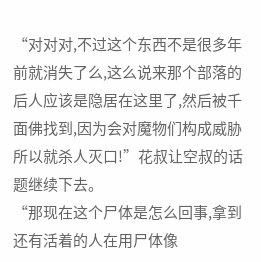“对对对,不过这个东西不是很多年前就消失了么,这么说来那个部落的后人应该是隐居在这里了,然后被千面佛找到,因为会对魔物们构成威胁所以就杀人灭口!”花叔让空叔的话题继续下去。
“那现在这个尸体是怎么回事,拿到还有活着的人在用尸体像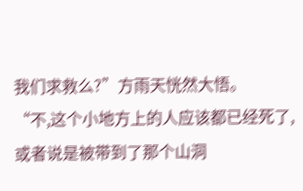我们求救么?”方雨天恍然大悟。
“不,这个小地方上的人应该都已经死了,或者说是被带到了那个山洞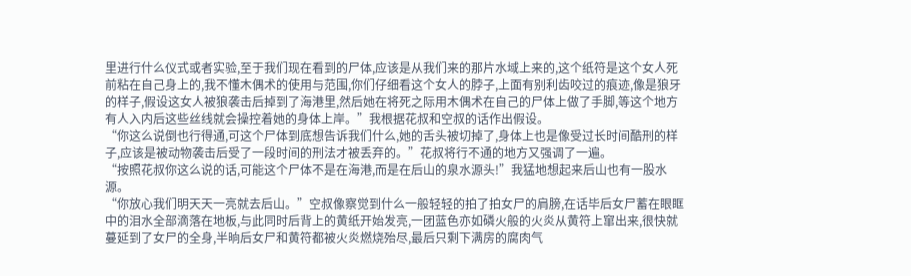里进行什么仪式或者实验,至于我们现在看到的尸体,应该是从我们来的那片水域上来的,这个纸符是这个女人死前粘在自己身上的,我不懂木偶术的使用与范围,你们仔细看这个女人的脖子,上面有别利齿咬过的痕迹,像是狼牙的样子,假设这女人被狼袭击后掉到了海港里,然后她在将死之际用木偶术在自己的尸体上做了手脚,等这个地方有人入内后这些丝线就会操控着她的身体上岸。”我根据花叔和空叔的话作出假设。
“你这么说倒也行得通,可这个尸体到底想告诉我们什么,她的舌头被切掉了,身体上也是像受过长时间酷刑的样子,应该是被动物袭击后受了一段时间的刑法才被丢弃的。”花叔将行不通的地方又强调了一遍。
“按照花叔你这么说的话,可能这个尸体不是在海港,而是在后山的泉水源头!”我猛地想起来后山也有一股水源。
“你放心我们明天天一亮就去后山。”空叔像察觉到什么一般轻轻的拍了拍女尸的肩膀,在话毕后女尸蓄在眼眶中的泪水全部滴落在地板,与此同时后背上的黄纸开始发亮,一团蓝色亦如磷火般的火炎从黄符上窜出来,很快就蔓延到了女尸的全身,半晌后女尸和黄符都被火炎燃烧殆尽,最后只剩下满房的腐肉气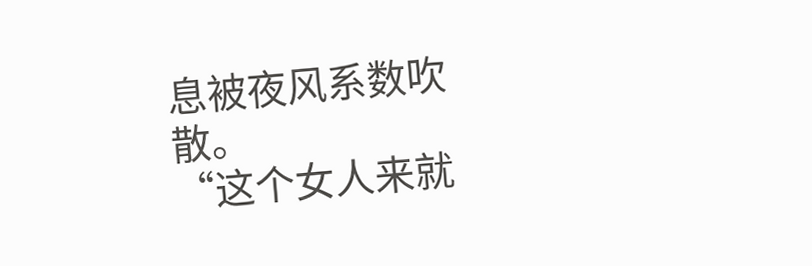息被夜风系数吹散。
“这个女人来就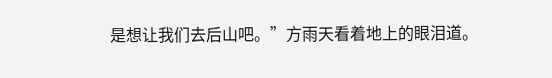是想让我们去后山吧。”方雨天看着地上的眼泪道。